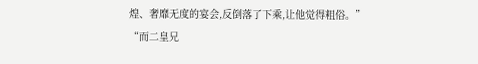煌、奢靡无度的宴会,反倒落了下乘,让他觉得粗俗。”
“而二皇兄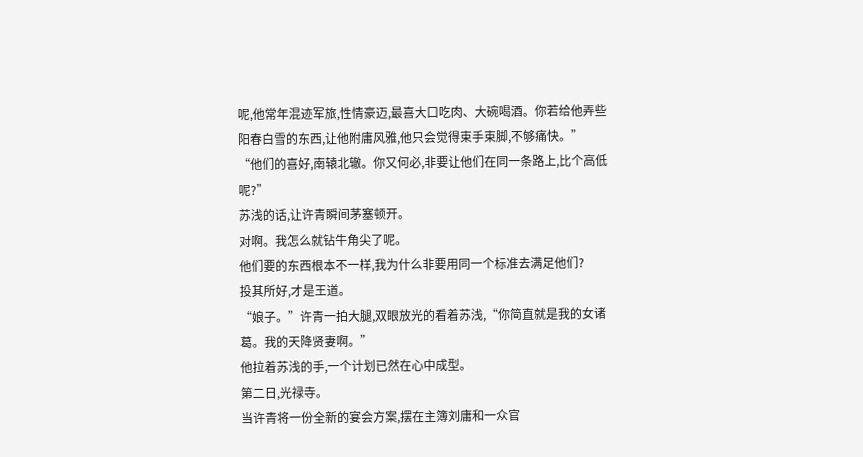呢,他常年混迹军旅,性情豪迈,最喜大口吃肉、大碗喝酒。你若给他弄些阳春白雪的东西,让他附庸风雅,他只会觉得束手束脚,不够痛快。”
“他们的喜好,南辕北辙。你又何必,非要让他们在同一条路上,比个高低呢?”
苏浅的话,让许青瞬间茅塞顿开。
对啊。我怎么就钻牛角尖了呢。
他们要的东西根本不一样,我为什么非要用同一个标准去满足他们?
投其所好,才是王道。
“娘子。”许青一拍大腿,双眼放光的看着苏浅,“你简直就是我的女诸葛。我的天降贤妻啊。”
他拉着苏浅的手,一个计划已然在心中成型。
第二日,光禄寺。
当许青将一份全新的宴会方案,摆在主簿刘庸和一众官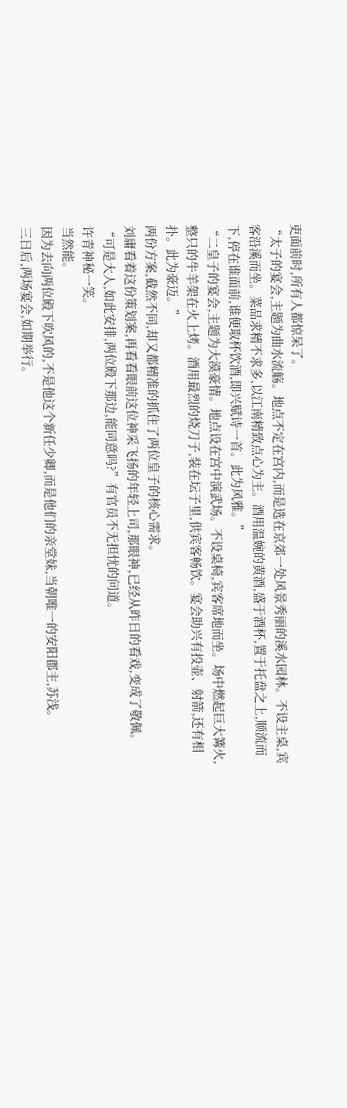吏面前时,所有人都惊呆了。
“太子的宴会,主题为曲水流觞。地点不定在宫内,而是选在京郊一处风景秀丽的溪水园林。不设主桌,宾客沿溪而坐。菜品求精不求多,以江南精致点心为主。酒用温婉的黄酒,盛于酒杯,置于托盘之上,顺流而下,停在谁面前,谁便取杯饮酒,即兴赋诗一首。此为风雅。”
“二皇子的宴会,主题为大漠豪情。地点设在宫中演武场。不设桌椅,宾客席地而坐。场中燃起巨大篝火,整只的牛羊架在火上烤。酒用最烈的烧刀子,装在坛子里,供宾客畅饮。宴会助兴有投壶、射箭,还有相扑。此为豪迈。”
两份方案,截然不同,却又都精准的抓住了两位皇子的核心需求。
刘庸看着这份策划案,再看看眼前这位神采飞扬的年轻上司,那眼神,已经从昨日的看戏,变成了敬佩。
“可是大人,如此安排,两位殿下那边,能同意吗?”有官员不无担忧的问道。
许青神秘一笑。
当然能。
因为去向两位殿下吹风的,不是他这个新任少卿,而是他们的亲堂妹,当朝唯一的安阳郡主,苏浅。
三日后,两场宴会,如期举行。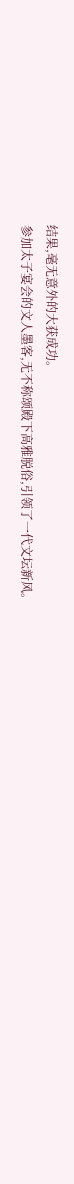结果,毫无意外的大获成功。
参加太子宴会的文人墨客,无不称颂殿下高雅脱俗,引领了一代文坛新风。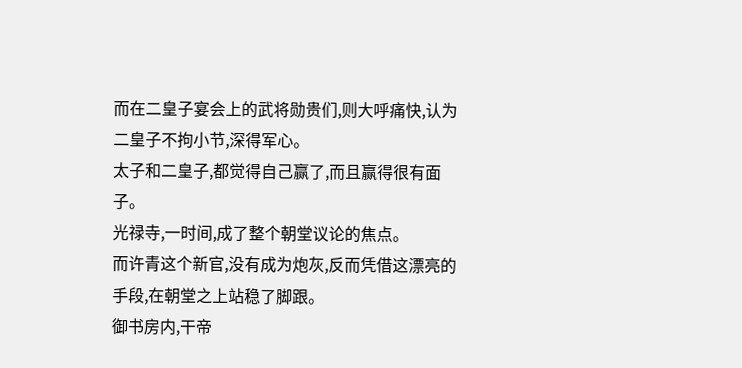而在二皇子宴会上的武将勋贵们,则大呼痛快,认为二皇子不拘小节,深得军心。
太子和二皇子,都觉得自己赢了,而且赢得很有面子。
光禄寺,一时间,成了整个朝堂议论的焦点。
而许青这个新官,没有成为炮灰,反而凭借这漂亮的手段,在朝堂之上站稳了脚跟。
御书房内,干帝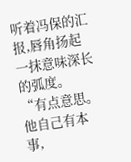听着冯保的汇报,唇角扬起一抹意味深长的弧度。
“有点意思。他自己有本事,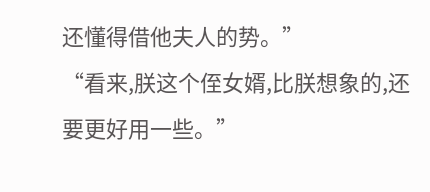还懂得借他夫人的势。”
“看来,朕这个侄女婿,比朕想象的,还要更好用一些。”